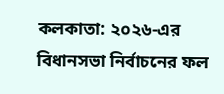কলকাতা: ২০২৬-এর বিধানসভা নির্বাচনের ফল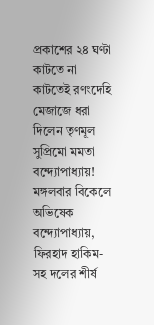প্রকাশের ২৪ ঘণ্টা কাটতে না কাটতেই রণংদেহি মেজাজে ধরা দিলেন তৃণমূল সুপ্রিমো মমতা বন্দ্যোপাধ্যায়! মঙ্গলবার বিকেলে অভিষেক বন্দ্যোপাধ্যায়, ফিরহাদ হাকিম-সহ দলের শীর্ষ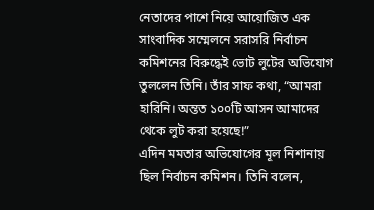নেতাদের পাশে নিয়ে আয়োজিত এক সাংবাদিক সম্মেলনে সরাসরি নির্বাচন কমিশনের বিরুদ্ধেই ভোট লুটের অভিযোগ তুললেন তিনি। তাঁর সাফ কথা, “আমরা হারিনি। অন্তত ১০০টি আসন আমাদের থেকে লুট করা হয়েছে!”
এদিন মমতার অভিযোগের মূল নিশানায় ছিল নির্বাচন কমিশন। তিনি বলেন,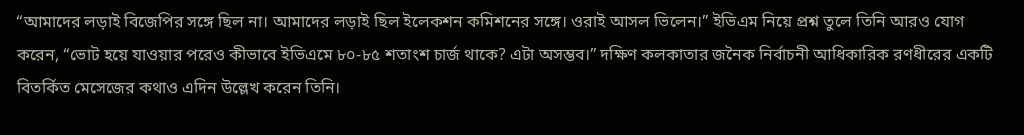“আমাদের লড়াই বিজেপির সঙ্গে ছিল না। আমাদের লড়াই ছিল ইলেকশন কমিশনের সঙ্গে। ওরাই আসল ভিলেন।” ইভিএম নিয়ে প্রশ্ন তুলে তিনি আরও যোগ করেন, “ভোট হয়ে যাওয়ার পরেও কীভাবে ইভিএমে ৮০-৮৫ শতাংশ চার্জ থাকে? এটা অসম্ভব।” দক্ষিণ কলকাতার জনৈক নির্বাচনী আধিকারিক রণধীরের একটি বিতর্কিত মেসেজের কথাও এদিন উল্লেখ করেন তিনি।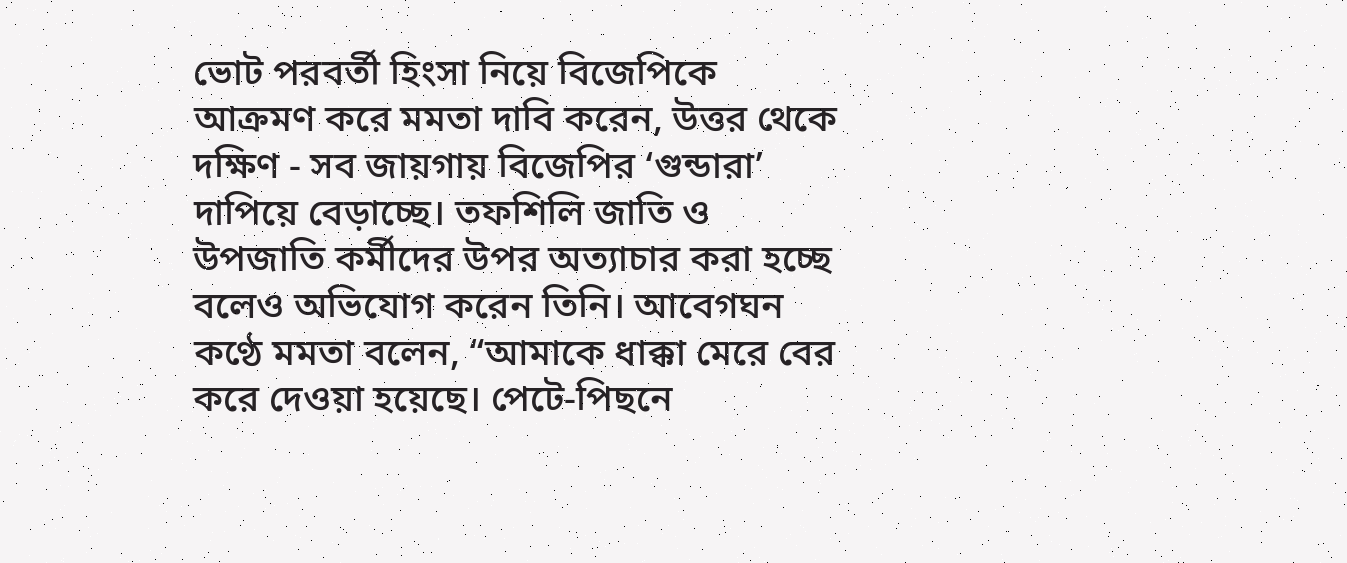ভোট পরবর্তী হিংসা নিয়ে বিজেপিকে আক্রমণ করে মমতা দাবি করেন, উত্তর থেকে দক্ষিণ - সব জায়গায় বিজেপির ‘গুন্ডারা’ দাপিয়ে বেড়াচ্ছে। তফশিলি জাতি ও উপজাতি কর্মীদের উপর অত্যাচার করা হচ্ছে বলেও অভিযোগ করেন তিনি। আবেগঘন কণ্ঠে মমতা বলেন, “আমাকে ধাক্কা মেরে বের করে দেওয়া হয়েছে। পেটে-পিছনে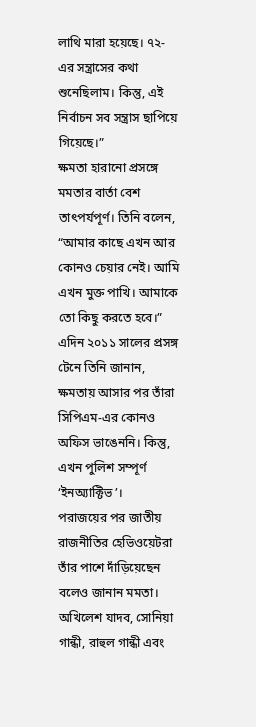লাথি মারা হয়েছে। ৭২-এর সন্ত্রাসের কথা শুনেছিলাম। কিন্তু, এই নির্বাচন সব সন্ত্রাস ছাপিয়ে গিয়েছে।”
ক্ষমতা হারানো প্রসঙ্গে মমতার বার্তা বেশ তাৎপর্যপূর্ণ। তিনি বলেন, “আমার কাছে এখন আর কোনও চেয়ার নেই। আমি এখন মুক্ত পাখি। আমাকে তো কিছু করতে হবে।” এদিন ২০১১ সালের প্রসঙ্গ টেনে তিনি জানান, ক্ষমতায় আসার পর তাঁরা সিপিএম-এর কোনও অফিস ভাঙেননি। কিন্তু, এখন পুলিশ সম্পূর্ণ ‘ইনঅ্যাক্টিভ’।
পরাজয়ের পর জাতীয় রাজনীতির হেভিওয়েটরা তাঁর পাশে দাঁড়িয়েছেন বলেও জানান মমতা। অখিলেশ যাদব, সোনিয়া গান্ধী, রাহুল গান্ধী এবং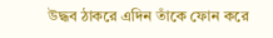উদ্ধব ঠাকরে এদিন তাঁকে ফোন করে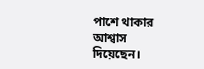পাশে থাকার আশ্বাস দিয়েছেন।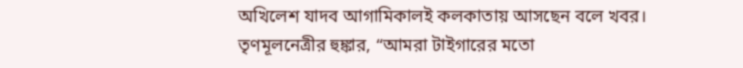অখিলেশ যাদব আগামিকালই কলকাতায় আসছেন বলে খবর। তৃণমূলনেত্রীর হুঙ্কার, “আমরা টাইগারের মতো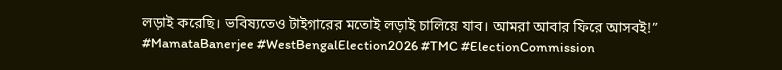লড়াই করেছি। ভবিষ্যতেও টাইগারের মতোই লড়াই চালিয়ে যাব। আমরা আবার ফিরে আসবই!”
#MamataBanerjee #WestBengalElection2026 #TMC #ElectionCommission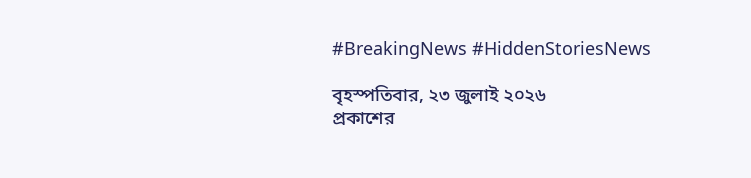#BreakingNews #HiddenStoriesNews

বৃহস্পতিবার, ২৩ জুলাই ২০২৬
প্রকাশের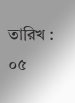তারিখ : ০৫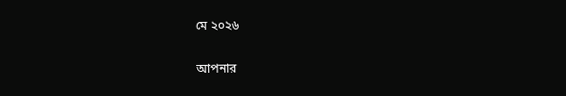মে ২০২৬

আপনার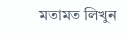মতামত লিখুন